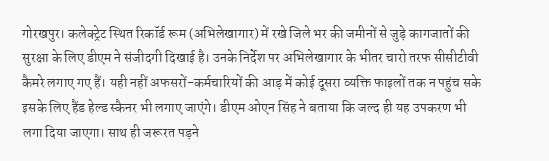गोरखपुर। कलेक्ट्रेट स्थित रिकॉर्ड रूम (अभिलेखागार) में रखे जिले भर की जमीनों से जुड़े कागजातों की सुरक्षा के लिए डीएम ने संजीदगी दिखाई है। उनके निर्देश पर अभिलेखागार के भीतर चारो तरफ सीसीटीवी कैमरे लगाए गए हैं। यही नहीं अफसरों-कर्मचारियों की आड़ में कोई दूसरा व्यक्ति फाइलों तक न पहुंच सके इसके लिए हैंड हेल्ड स्कैनर भी लगाए जाएंगे। डीएम ओएन सिंह ने बताया कि जल्द ही यह उपकरण भी लगा दिया जाएगा। साथ ही जरूरत पड़ने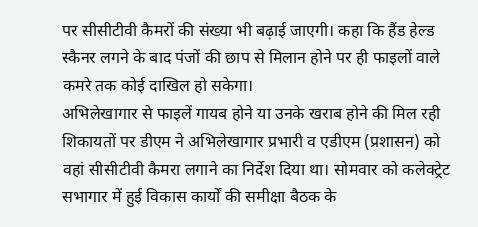पर सीसीटीवी कैमरों की संख्या भी बढ़ाई जाएगी। कहा कि हैंड हेल्ड स्कैनर लगने के बाद पंजों की छाप से मिलान होने पर ही फाइलों वाले कमरे तक कोई दाखिल हो सकेगा।
अभिलेखागार से फाइलें गायब होने या उनके खराब होने की मिल रही शिकायतों पर डीएम ने अभिलेखागार प्रभारी व एडीएम (प्रशासन) को वहां सीसीटीवी कैमरा लगाने का निर्देश दिया था। सोमवार को कलेक्ट्रेट सभागार में हुई विकास कार्यों की समीक्षा बैठक के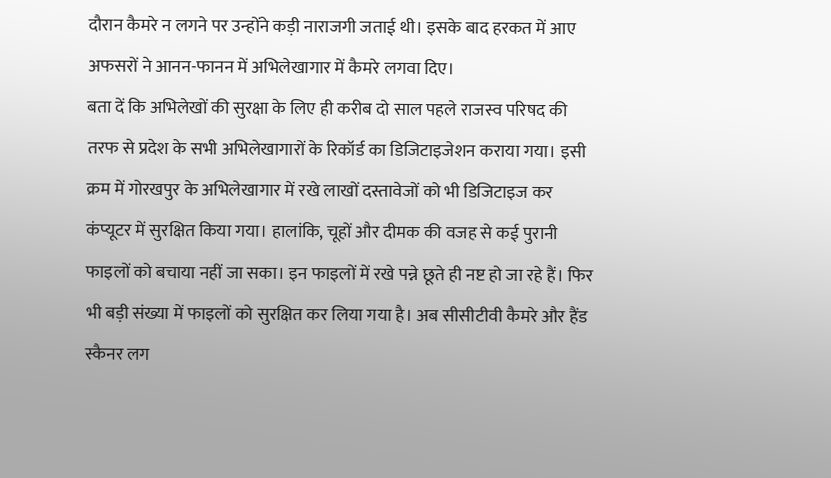दौरान कैमरे न लगने पर उन्होंने कड़ी नाराजगी जताई थी। इसके बाद हरकत में आए अफसरों ने आनन-फानन में अभिलेखागार में कैमरे लगवा दिए।
बता दें कि अभिलेखों की सुरक्षा के लिए ही करीब दो साल पहले राजस्व परिषद की तरफ से प्रदेश के सभी अभिलेखागारों के रिकॉर्ड का डिजिटाइजेशन कराया गया। इसी क्रम में गोरखपुर के अभिलेखागार में रखे लाखों दस्तावेजों को भी डिजिटाइज कर कंप्यूटर में सुरक्षित किया गया। हालांकि, चूहों और दीमक की वजह से कई पुरानी फाइलों को बचाया नहीं जा सका। इन फाइलों में रखे पन्ने छूते ही नष्ट हो जा रहे हैं। फिर भी बड़ी संख्या में फाइलों को सुरक्षित कर लिया गया है। अब सीसीटीवी कैमरे और हैंड स्कैनर लग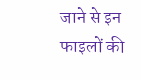जाने से इन फाइलों की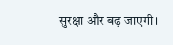सुरक्षा और बढ़ जाएगी।